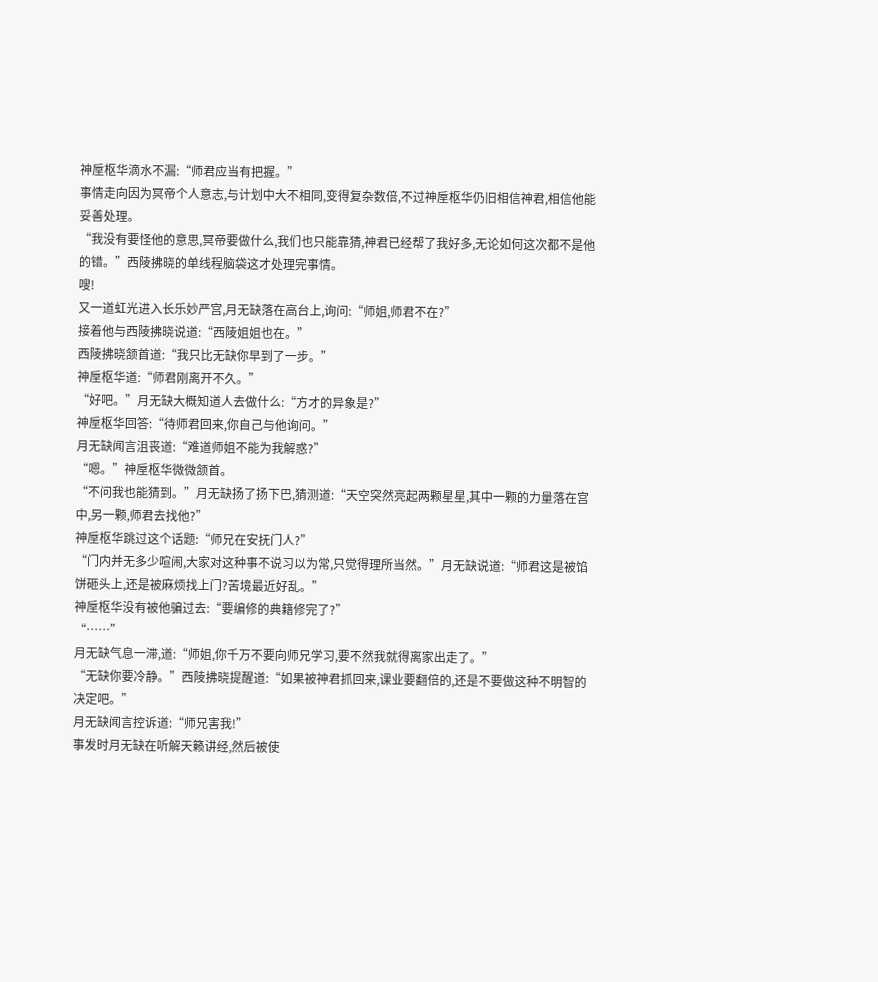神垕枢华滴水不漏:“师君应当有把握。”
事情走向因为冥帝个人意志,与计划中大不相同,变得复杂数倍,不过神垕枢华仍旧相信神君,相信他能妥善处理。
“我没有要怪他的意思,冥帝要做什么,我们也只能靠猜,神君已经帮了我好多,无论如何这次都不是他的错。”西陵拂晓的单线程脑袋这才处理完事情。
嗖!
又一道虹光进入长乐妙严宫,月无缺落在高台上,询问:“师姐,师君不在?”
接着他与西陵拂晓说道:“西陵姐姐也在。”
西陵拂晓颔首道:“我只比无缺你早到了一步。”
神垕枢华道:“师君刚离开不久。”
“好吧。”月无缺大概知道人去做什么:“方才的异象是?”
神垕枢华回答:“待师君回来,你自己与他询问。”
月无缺闻言沮丧道:“难道师姐不能为我解惑?”
“嗯。”神垕枢华微微颔首。
“不问我也能猜到。”月无缺扬了扬下巴,猜测道:“天空突然亮起两颗星星,其中一颗的力量落在宫中,另一颗,师君去找他?”
神垕枢华跳过这个话题:“师兄在安抚门人?”
“门内并无多少喧闹,大家对这种事不说习以为常,只觉得理所当然。”月无缺说道:“师君这是被馅饼砸头上,还是被麻烦找上门?苦境最近好乱。”
神垕枢华没有被他骗过去:“要编修的典籍修完了?”
“……”
月无缺气息一滞,道:“师姐,你千万不要向师兄学习,要不然我就得离家出走了。”
“无缺你要冷静。”西陵拂晓提醒道:“如果被神君抓回来,课业要翻倍的,还是不要做这种不明智的决定吧。”
月无缺闻言控诉道:“师兄害我!”
事发时月无缺在听解天籁讲经,然后被使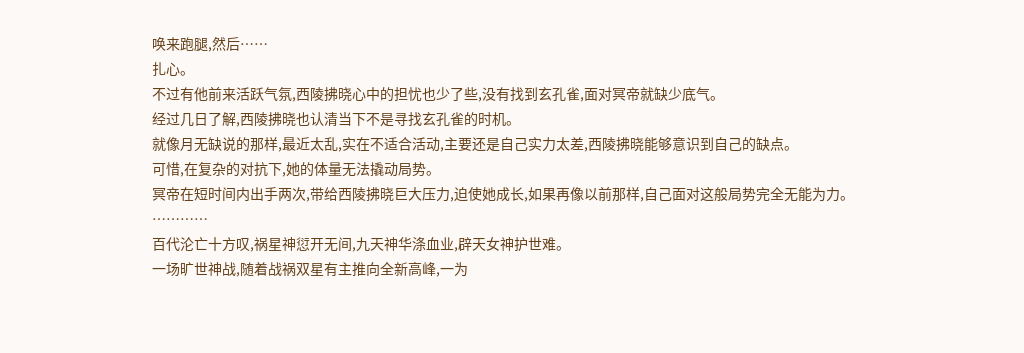唤来跑腿,然后……
扎心。
不过有他前来活跃气氛,西陵拂晓心中的担忧也少了些,没有找到玄孔雀,面对冥帝就缺少底气。
经过几日了解,西陵拂晓也认清当下不是寻找玄孔雀的时机。
就像月无缺说的那样,最近太乱,实在不适合活动,主要还是自己实力太差,西陵拂晓能够意识到自己的缺点。
可惜,在复杂的对抗下,她的体量无法撬动局势。
冥帝在短时间内出手两次,带给西陵拂晓巨大压力,迫使她成长,如果再像以前那样,自己面对这般局势完全无能为力。
…………
百代沦亡十方叹,祸星神愆开无间,九天神华涤血业,辟天女神护世难。
一场旷世神战,随着战祸双星有主推向全新高峰,一为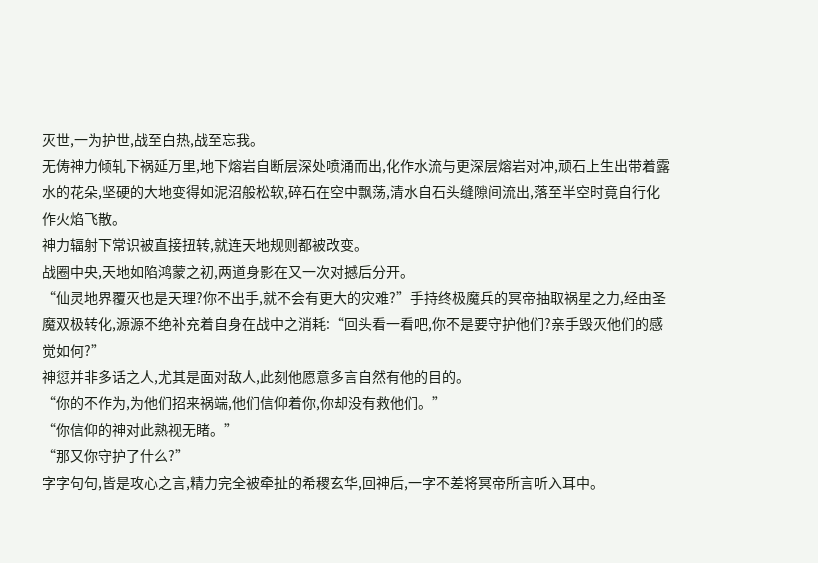灭世,一为护世,战至白热,战至忘我。
无俦神力倾轧下祸延万里,地下熔岩自断层深处喷涌而出,化作水流与更深层熔岩对冲,顽石上生出带着露水的花朵,坚硬的大地变得如泥沼般松软,碎石在空中飘荡,清水自石头缝隙间流出,落至半空时竟自行化作火焰飞散。
神力辐射下常识被直接扭转,就连天地规则都被改变。
战圈中央,天地如陷鸿蒙之初,两道身影在又一次对撼后分开。
“仙灵地界覆灭也是天理?你不出手,就不会有更大的灾难?”手持终极魔兵的冥帝抽取祸星之力,经由圣魔双极转化,源源不绝补充着自身在战中之消耗:“回头看一看吧,你不是要守护他们?亲手毁灭他们的感觉如何?”
神愆并非多话之人,尤其是面对敌人,此刻他愿意多言自然有他的目的。
“你的不作为,为他们招来祸端,他们信仰着你,你却没有救他们。”
“你信仰的神对此熟视无睹。”
“那又你守护了什么?”
字字句句,皆是攻心之言,精力完全被牵扯的希稷玄华,回神后,一字不差将冥帝所言听入耳中。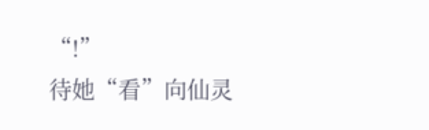“!”
待她“看”向仙灵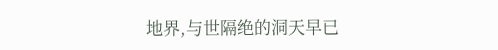地界,与世隔绝的洞天早已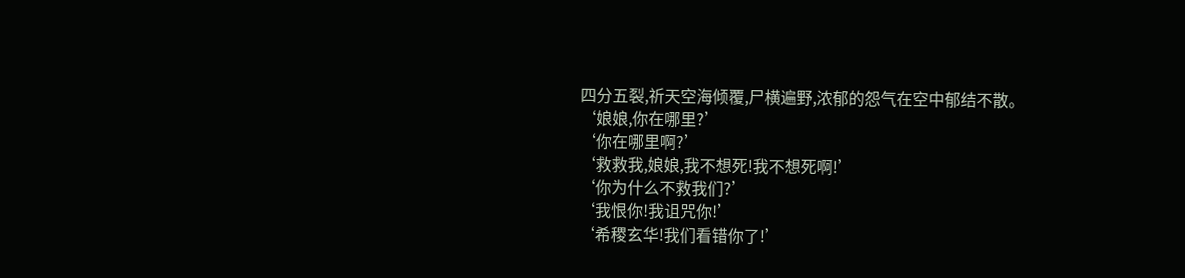四分五裂,祈天空海倾覆,尸横遍野,浓郁的怨气在空中郁结不散。
‘娘娘,你在哪里?’
‘你在哪里啊?’
‘救救我,娘娘,我不想死!我不想死啊!’
‘你为什么不救我们?’
‘我恨你!我诅咒你!’
‘希稷玄华!我们看错你了!’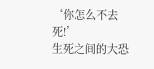‘你怎么不去死!’
生死之间的大恐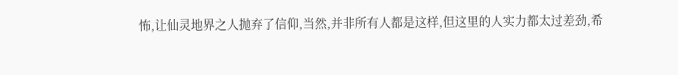怖,让仙灵地界之人抛弃了信仰,当然,并非所有人都是这样,但这里的人实力都太过差劲,希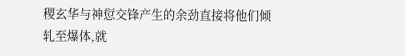稷玄华与神愆交锋产生的余劲直接将他们倾轧至爆体,就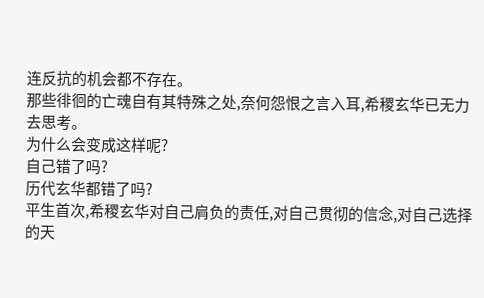连反抗的机会都不存在。
那些徘徊的亡魂自有其特殊之处,奈何怨恨之言入耳,希稷玄华已无力去思考。
为什么会变成这样呢?
自己错了吗?
历代玄华都错了吗?
平生首次,希稷玄华对自己肩负的责任,对自己贯彻的信念,对自己选择的天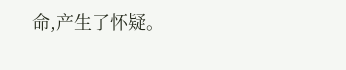命,产生了怀疑。